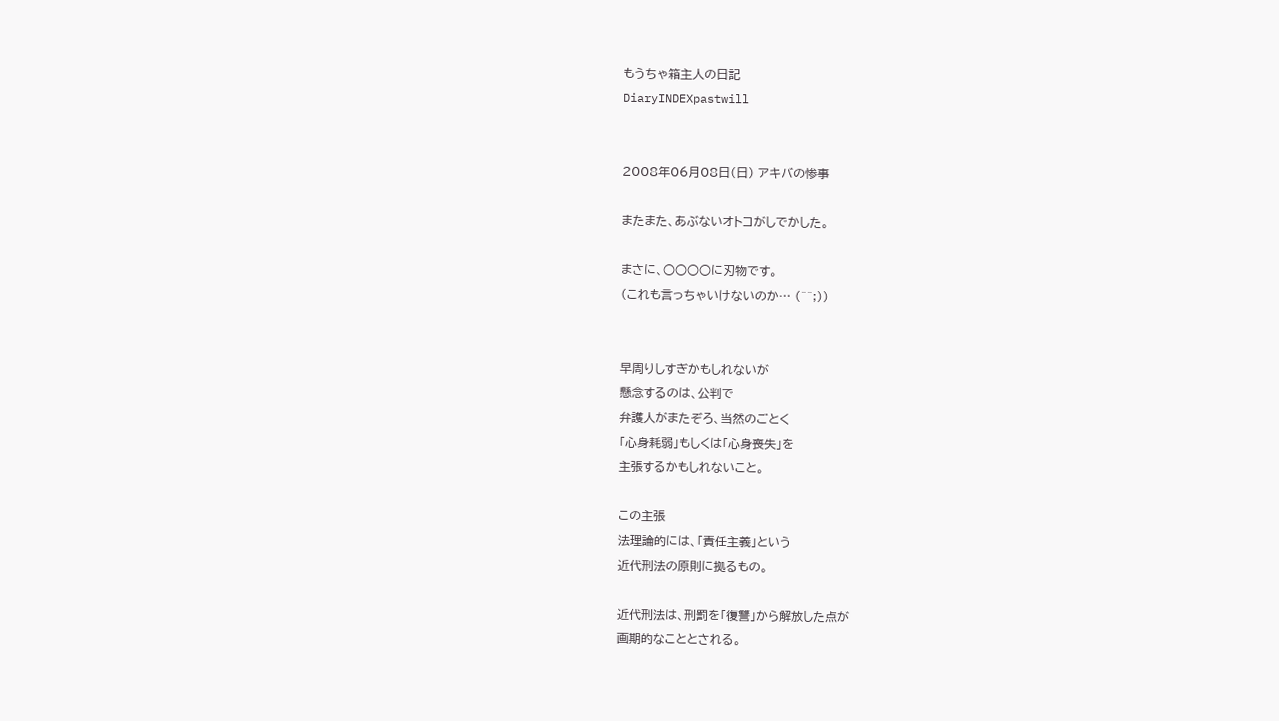もうちゃ箱主人の日記
DiaryINDEXpastwill


2008年06月08日(日) アキバの惨事

またまた、あぶないオトコがしでかした。

まさに、○○○○に刃物です。
(これも言っちゃいけないのか… (^^;))


早周りしすぎかもしれないが
懸念するのは、公判で
弁護人がまたぞろ、当然のごとく
「心身耗弱」もしくは「心身喪失」を
主張するかもしれないこと。

この主張
法理論的には、「責任主義」という
近代刑法の原則に拠るもの。

近代刑法は、刑罰を「復讐」から解放した点が
画期的なこととされる。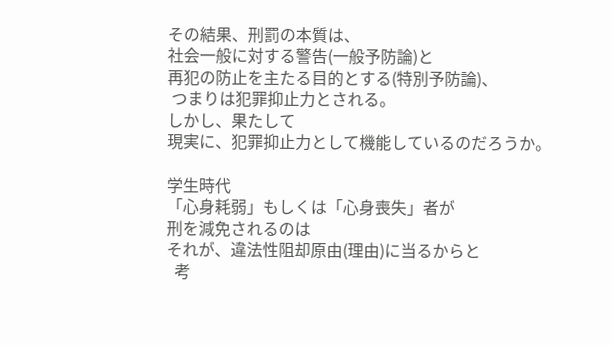その結果、刑罰の本質は、
社会一般に対する警告(一般予防論)と
再犯の防止を主たる目的とする(特別予防論)、
 つまりは犯罪抑止力とされる。
しかし、果たして
現実に、犯罪抑止力として機能しているのだろうか。

学生時代
「心身耗弱」もしくは「心身喪失」者が
刑を減免されるのは
それが、違法性阻却原由(理由)に当るからと
  考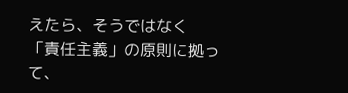えたら、そうではなく
「責任主義」の原則に拠って、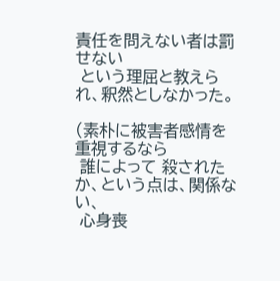責任を問えない者は罰せない
 という理屈と教えられ、釈然としなかった。

(素朴に被害者感情を重視するなら
 誰によって 殺されたか、という点は、関係ない、
 心身喪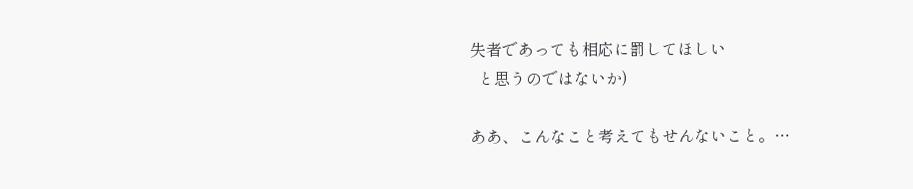失者であっても相応に罰してほしい
  と思うのではないか)

ああ、こんなこと考えてもせんないこと。…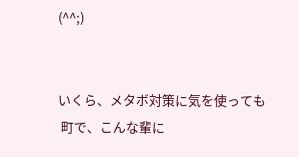(^^;)


いくら、メタボ対策に気を使っても
 町で、こんな輩に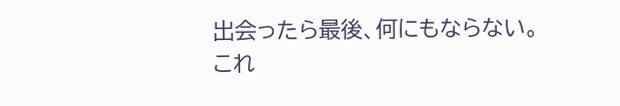出会ったら最後、何にもならない。
これ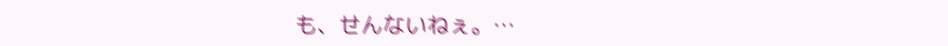も、せんないねぇ。…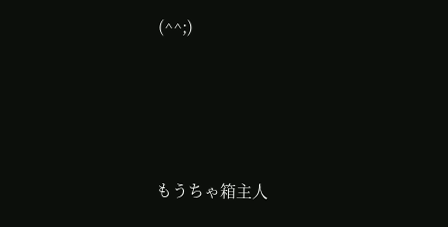(^^;)




もうちゃ箱主人